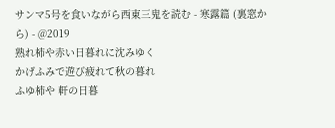サンマ5号を食いながら西東三鬼を読む - 寒露篇 (裏窓から) - @2019
熟れ柿や赤い日暮れに沈みゆく
かげふみで遊び疲れて秋の暮れ
ふゆ柿や 軒の日暮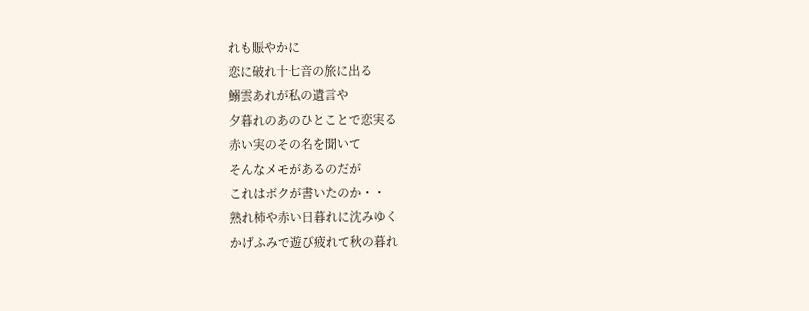れも賑やかに
恋に破れ十七音の旅に出る
鰯雲あれが私の遺言や
夕暮れのあのひとことで恋実る
赤い実のその名を聞いて
そんなメモがあるのだが
これはボクが書いたのか・・
熟れ柿や赤い日暮れに沈みゆく
かげふみで遊び疲れて秋の暮れ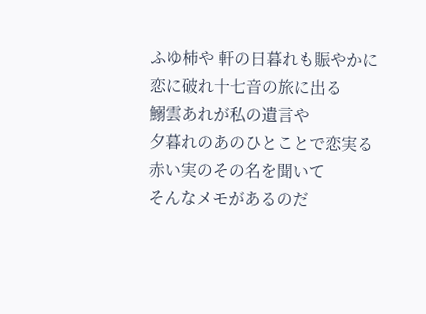ふゆ柿や 軒の日暮れも賑やかに
恋に破れ十七音の旅に出る
鰯雲あれが私の遺言や
夕暮れのあのひとことで恋実る
赤い実のその名を聞いて
そんなメモがあるのだ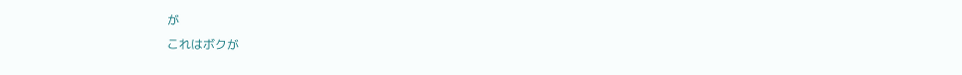が
これはボクが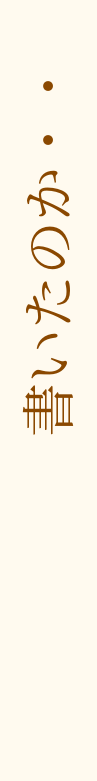書いたのか・・